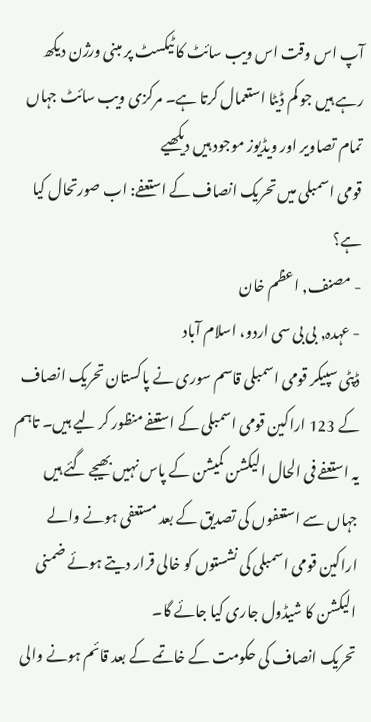آپ اس وقت اس ویب سائٹ کا ٹیکسٹ پر مبنی ورژن دیکھ رہے ہیں جو کم ڈیٹا استعمال کرتا ہے۔ مرکزی ویب سائٹ جہاں تمام تصاویر اور ویڈیوز موجود ہیں دیکھیے
قومی اسمبلی میں تحریک انصاف کے استعفے: اب صورتحال کیا ہے؟
- مصنف, اعظم خان
- عہدہ, بی بی سی اردو، اسلام آباد
ڈپٹی سپیکر قومی اسمبلی قاسم سوری نے پاکستان تحریک انصاف کے 123 اراکین قومی اسمبلی کے استعفے منظور کر لیے ہیں۔ تاہم یہ استعفے فی الحال الیکشن کمیشن کے پاس نہیں بھیجے گئے ہیں جہاں سے استعفوں کی تصدیق کے بعد مستعفی ہونے والے اراکین قومی اسمبلی کی نشستوں کو خالی قرار دیتے ہوئے ضمنی الیکشن کا شیڈول جاری کیا جائے گا۔
تحریک انصاف کی حکومت کے خاتمے کے بعد قائم ہونے والی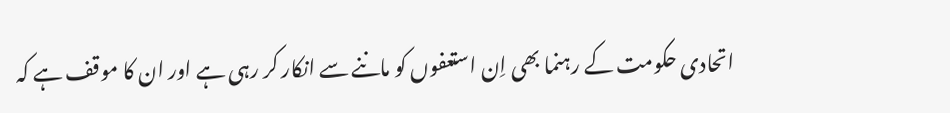اتحادی حکومت کے رہنما بھی اِن استعفوں کو ماننے سے انکار کر رہی ہے اور ان کا موقف ہے کہ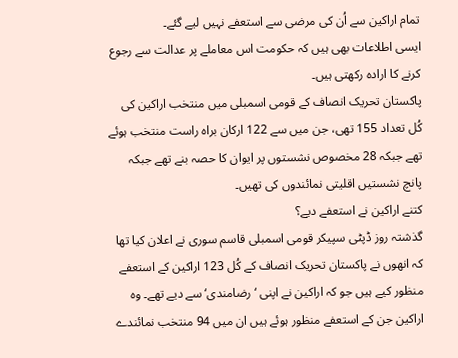تمام اراکین سے اُن کی مرضی سے استعفے نہیں لیے گئے۔
ایسی اطلاعات بھی ہیں کہ حکومت اس معاملے پر عدالت سے رجوع کرنے کا ارادہ رکھتی ہیں۔
پاکستان تحریک انصاف کے قومی اسمبلی میں منتخب اراکین کی کُل تعداد 155 تھی، جن میں سے 122 ارکان براہ راست منتخب ہوئے تھے جبکہ 28 مخصوص نشستوں پر ایوان کا حصہ بنے تھے جبکہ پانچ نشستیں اقلیتی نمائندوں کی تھیں۔
کتنے اراکین نے استعفے دیے؟
گذشتہ روز ڈپٹی سپیکر قومی اسمبلی قاسم سوری نے اعلان کیا تھا کہ انھوں نے پاکستان تحریک انصاف کے کُل 123 اراکین کے استعفے منظور کیے ہیں جو کہ اراکین نے اپنی ‘رضامندی‘ سے دیے تھے۔ وہ اراکین جن کے استعفے منظور ہوئے ہیں ان میں 94 منتخب نمائندے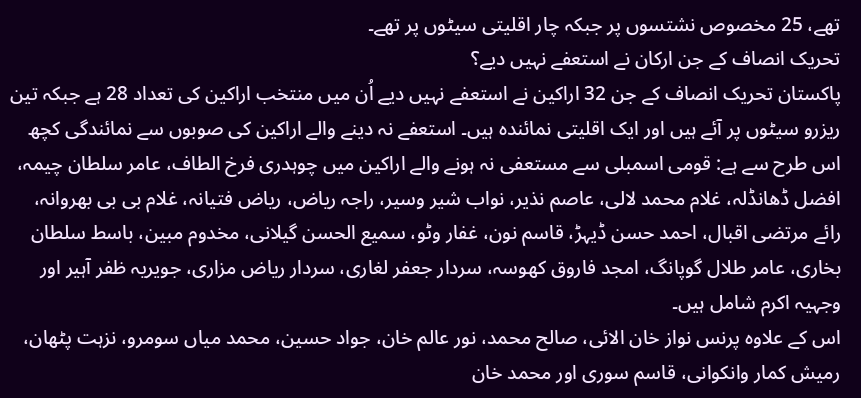تھے، 25 مخصوص نشتسوں پر جبکہ چار اقلیتی سیٹوں پر تھے۔
تحریک انصاف کے جن ارکان نے استعفے نہیں دیے؟
پاکستان تحریک انصاف کے جن 32 اراکین نے استعفے نہیں دیے اُن میں منتخب اراکین کی تعداد 28 ہے جبکہ تین ریزرو سیٹوں پر آئے ہیں اور ایک اقلیتی نمائندہ ہیں۔ استعفے نہ دینے والے اراکین کی صوبوں سے نمائندگی کچھ اس طرح سے ہے: قومی اسمبلی سے مستعفی نہ ہونے والے اراکین میں چوہدری فرخ الطاف، عامر سلطان چیمہ، افضل ڈھانڈلہ، غلام محمد لالی، عاصم نذیر، نواب شیر وسیر، راجہ ریاض، ریاض فتیانہ، غلام بی بی بھروانہ، رائے مرتضی اقبال، احمد حسن ڈیہڑ، قاسم نون، غفار وٹو، سمیع الحسن گیلانی، مخدوم مبین، باسط سلطان بخاری، عامر طلال گوپانگ، امجد فاروق کھوسہ، سردار جعفر لغاری، سردار ریاض مزاری، جویریہ ظفر آہیر اور وجہیہ اکرم شامل ہیں۔
اس کے علاوہ پرنس نواز خان الائی، صالح محمد، نور عالم خان، جواد حسین، محمد میاں سومرو، نزہت پٹھان، رمیش کمار وانکوانی، قاسم سوری اور محمد خان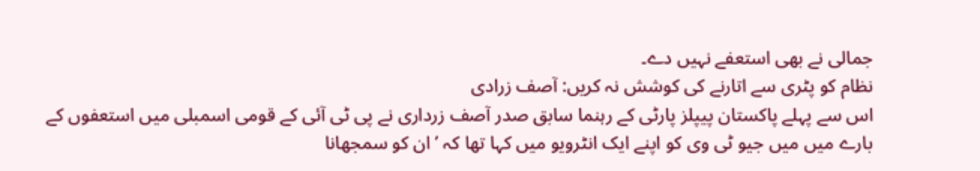جمالی نے بھی استعفے نہیں دے۔
نظام کو پٹری سے اتارنے کی کوشش نہ کریں: آصف زرادی
اس سے پہلے پاکستان پیپلز پارٹی کے رہنما سابق صدر آصف زرداری نے پی ٹی آئی کے قومی اسمبلی میں استعفوں کے بارے میں میں جیو ٹی وی کو اپنے ایک انٹرویو میں کہا تھا کہ ’ان کو سمجھانا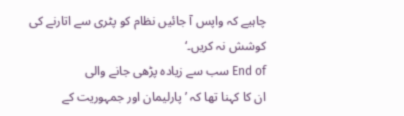چاہیے کہ واپس آ جائیں نظام کو پٹری سے اتارنے کی کوشش نہ کریں۔‘
End of سب سے زیادہ پڑھی جانے والی
ان کا کہنا تھا کہ ’پارلیمان اور جمہوریت کے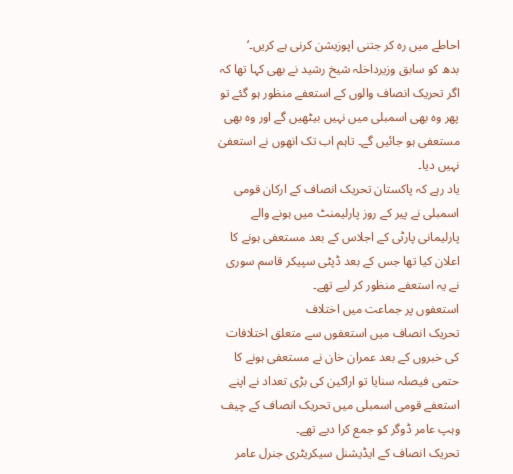احاطے میں رہ کر جتنی اپوزیشن کرنی ہے کریں۔‘
بدھ کو سابق وزیرداخلہ شیخ رشید نے بھی کہا تھا کہ اگر تحریک انصاف والوں کے استعفے منظور ہو گئے تو پھر وہ بھی اسمبلی میں نہیں بیٹھیں گے اور وہ بھی مستعفی ہو جائیں گے۔ تاہم اب تک انھوں نے استعفیٰ نہیں دیا۔
یاد رہے کہ پاکستان تحریک انصاف کے ارکان قومی اسمبلی نے پیر کے روز پارلیمنٹ میں ہونے والے پارلیمانی پارٹی کے اجلاس کے بعد مستعفی ہونے کا اعلان کیا تھا جس کے بعد ڈپٹی سپیکر قاسم سوری نے یہ استعفے منظور کر لیے تھے۔
استعفوں پر جماعت میں اختلاف
تحریک انصاف میں استعفوں سے متعلق اختلافات کی خبروں کے بعد عمران خان نے مستعفی ہونے کا حتمی فیصلہ سنایا تو اراکین کی بڑی تعداد نے اپنے استعفے قومی اسمبلی میں تحریک انصاف کے چیف وہپ عامر ڈوگر کو جمع کرا دیے تھے۔
تحریک انصاف کے ایڈیشنل سیکریٹری جنرل عامر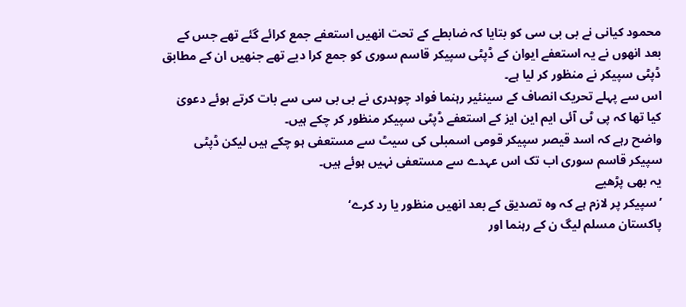محمود کیانی نے بی بی سی کو بتایا کہ ضابطے کے تحت انھیں استعفے جمع کرائے گئے تھے جس کے بعد انھوں نے یہ استعفے ایوان کے ڈپٹی سپیکر قاسم سوری کو جمع کرا دیے تھے جنھیں ان کے مطابق ڈپٹی سپیکر نے منظور کر لیا ہے۔
اس سے پہلے تحریک انصاف کے سینئیر رہنما فواد چوہدری نے بی بی سی سے بات کرتے ہوئے دعویٰ کیا تھا کہ پی ٹی آئی ایم این ایز کے استعفے ڈپٹی سپیکر منظور کر چکے ہیں۔
واضح رہے کہ اسد قیصر سپیکر قومی اسمبلی کی سیٹ سے مستعفی ہو چکے ہیں لیکن ڈپٹی سپیکر قاسم سوری اب تک اس عہدے سے مستعفی نہیں ہوئے ہیں۔
یہ بھی پڑھیے
’سپیکر پر لازم ہے کہ وہ تصدیق کے بعد انھیں منظور یا رد کرے‘
پاکستان مسلم لیگ ن کے رہنما اور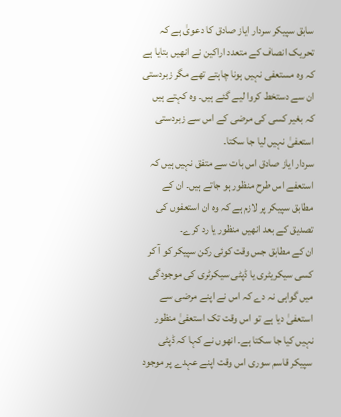سابق سپیکر سردار ایاز صادق کا دعویٰ ہے کہ تحریک انصاف کے متعدد اراکین نے انھیں بتایا ہے کہ وہ مستعفی نہیں ہونا چاہتے تھے مگر زبردستی ان سے دستخط کروا لیے گئے ہیں۔ وہ کہتے ہیں کہ بغیر کسی کی مرضی کے اس سے زبردستی استعفیٰ نہیں لیا جا سکتا۔
سردار ایاز صادق اس بات سے متفق نہیں ہیں کہ استعفے اس طرح منظور ہو جاتے ہیں۔ ان کے مطابق سپیکر پر لازم ہے کہ وہ ان استعفوں کی تصدیق کے بعد انھیں منظور یا رد کرے۔
ان کے مطابق جس وقت کوئی رکن سپیکر کو آ کر کسی سیکریٹری یا ڈپٹی سیکرٹری کی موجودگی میں گواہی نہ دے کہ اس نے اپنے مرضی سے استعفیٰ دیا ہے تو اس وقت تک استعفیٰ منظور نہیں کیا جا سکتا ہے۔ انھوں نے کہا کہ ڈپٹی سپیکر قاسم سوری اس وقت اپنے عہدے پر موجود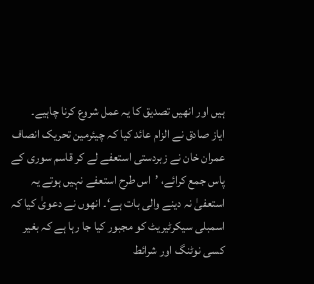ہیں اور انھیں تصدیق کا یہ عمل شروع کرنا چاہیے۔
ایاز صادق نے الزام عائد کیا کہ چیئرمین تحریک انصاف عمران خان نے زبردستی استعفے لے کر قاسم سوری کے پاس جمع کرائے، ’اس طرح استعفے نہیں ہوتے یہ استعفیٰ نہ دینے والی بات ہے‘۔ انھوں نے دعویٰ کیا کہ اسمبلی سیکرٹیریٹ کو مجبور کیا جا رہا ہے کہ بغیر کسی نوٹنگ اور شرائط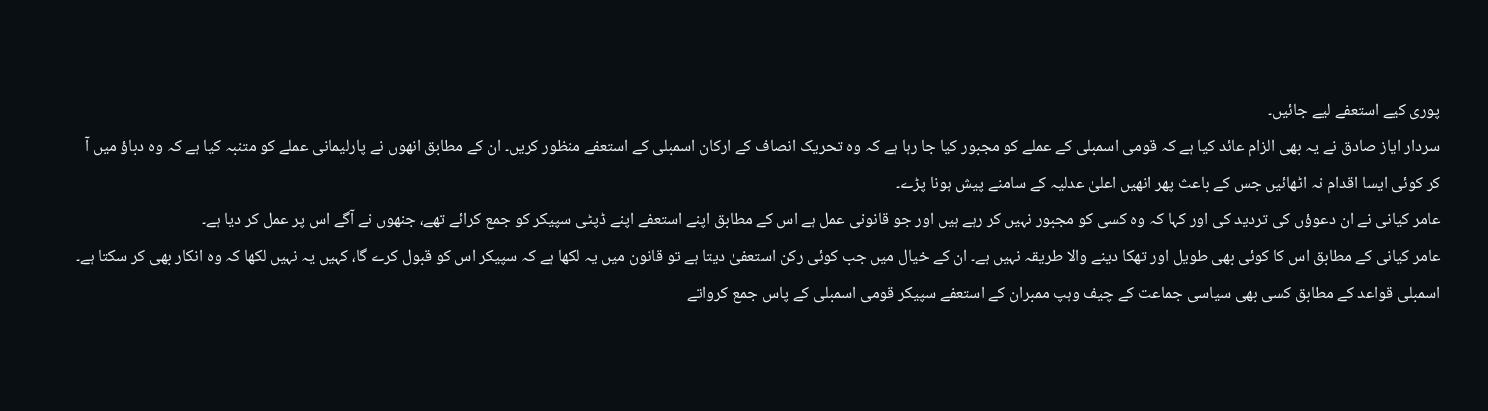پوری کیے استعفے لیے جائیں۔
سردار ایاز صادق نے یہ بھی الزام عائد کیا ہے کہ قومی اسمبلی کے عملے کو مجبور کیا جا رہا ہے کہ وہ تحریک انصاف کے ارکان اسمبلی کے استعفے منظور کریں۔ ان کے مطابق انھوں نے پارلیمانی عملے کو متنبہ کیا ہے کہ وہ دباؤ میں آ کر کوئی ایسا اقدام نہ اٹھائیں جس کے باعث پھر انھیں اعلیٰ عدلیہ کے سامنے پیش ہونا پڑے۔
عامر کیانی نے ان دعوؤں کی تردید کی اور کہا کہ وہ کسی کو مجبور نہیں کر رہے ہیں اور جو قانونی عمل ہے اس کے مطابق اپنے استعفے اپنے ڈپٹی سپیکر کو جمع کرائے تھے، جنھوں نے آگے اس پر عمل کر دیا ہے۔
عامر کیانی کے مطابق اس کا کوئی بھی طویل اور تھکا دینے والا طریقہ نہیں ہے۔ ان کے خیال میں جب کوئی رکن استعفیٰ دیتا ہے تو قانون میں یہ لکھا ہے کہ سپیکر اس کو قبول کرے گا، کہیں یہ نہیں لکھا کہ وہ انکار بھی کر سکتا ہے۔
اسمبلی قواعد کے مطابق کسی بھی سیاسی جماعت کے چیف وہپ ممبران کے استعفے سپیکر قومی اسمبلی کے پاس جمع کرواتے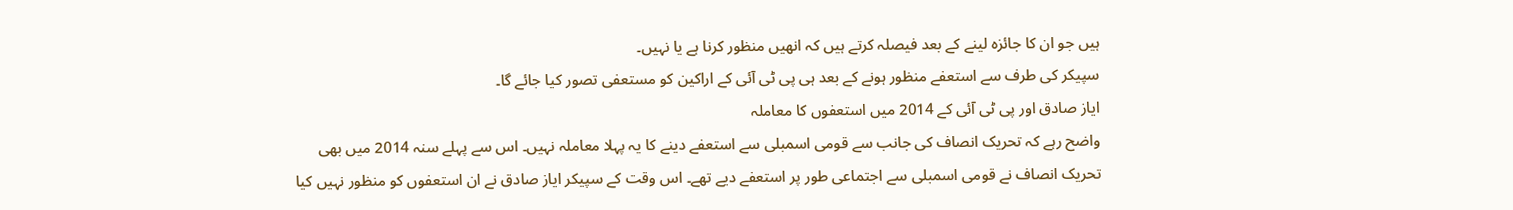ہیں جو ان کا جائزہ لینے کے بعد فیصلہ کرتے ہیں کہ انھیں منظور کرنا ہے یا نہیں۔
سپیکر کی طرف سے استعفے منظور ہونے کے بعد ہی پی ٹی آئی کے اراکین کو مستعفی تصور کیا جائے گا۔
ایاز صادق اور پی ٹی آئی کے 2014 میں استعفوں کا معاملہ
واضح رہے کہ تحریک انصاف کی جانب سے قومی اسمبلی سے استعفے دینے کا یہ پہلا معاملہ نہیں۔ اس سے پہلے سنہ 2014 میں بھی تحریک انصاف نے قومی اسمبلی سے اجتماعی طور پر استعفے دیے تھے۔ اس وقت کے سپیکر ایاز صادق نے ان استعفوں کو منظور نہیں کیا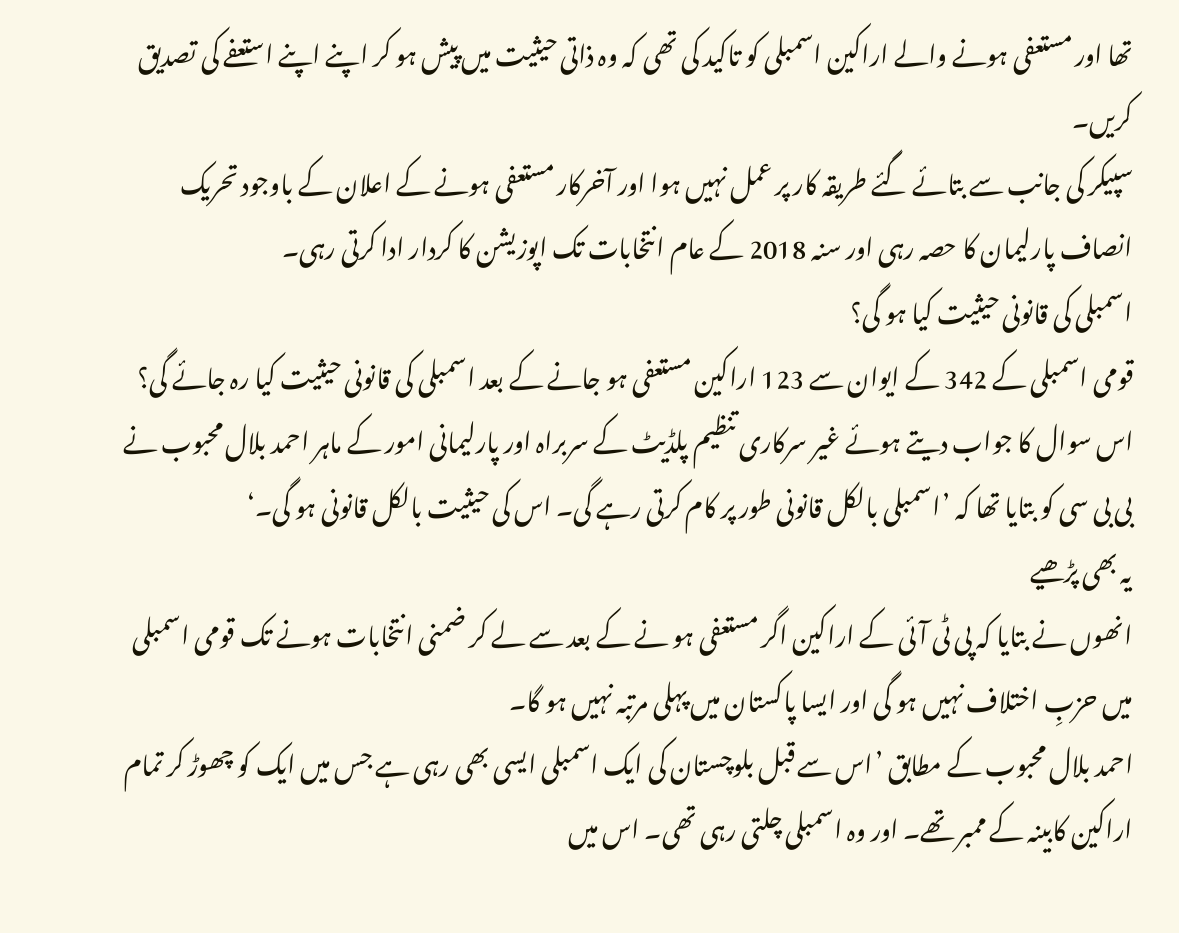تھا اور مستعفی ہونے والے اراکین اسمبلی کو تاکید کی تھی کہ وہ ذاتی حیثیت میں پیش ہو کر اپنے اپنے استعفے کی تصدیق کریں۔
سپیکر کی جانب سے بتائے گئے طریقہ کار پر عمل نہیں ہوا اور آخرکار مستعفی ہونے کے اعلان کے باوجود تحریک انصاف پارلیمان کا حصہ رہی اور سنہ 2018 کے عام انتخابات تک اپوزیشن کا کردار ادا کرتی رہی۔
اسمبلی کی قانونی حیثیت کیا ہو گی؟
قومی اسمبلی کے 342 کے ایوان سے 123 اراکین مستعفی ہو جانے کے بعد اسمبلی کی قانونی حیثیت کیا رہ جائے گی؟
اس سوال کا جواب دیتے ہوئے غیر سرکاری تنظیم پلڈیٹ کے سربراہ اور پارلیمانی امور کے ماہر احمد بلال محبوب نے بی بی سی کو بتایا تھا کہ ’اسمبلی بالکل قانونی طور پر کام کرتی رہے گی۔ اس کی حیثیت بالکل قانونی ہو گی۔‘
یہ بھی پڑھیے
انھوں نے بتایا کہ پی ٹی آئی کے اراکین اگر مستعفی ہو نے کے بعد سے لے کر ضمنی انتخابات ہونے تک قومی اسمبلی میں حزبِ اختلاف نہیں ہو گی اور ایسا پاکستان میں پہلی مرتبہ نہیں ہو گا۔
احمد بلال محبوب کے مطابق ’اس سے قبل بلوچستان کی ایک اسمبلی ایسی بھی رہی ہے جس میں ایک کو چھوڑ کر تمام اراکین کابینہ کے ممبر تھے۔ اور وہ اسمبلی چلتی رہی تھی۔ اس میں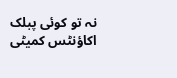نہ تو کوئی پبلک اکاؤنٹس کمیٹی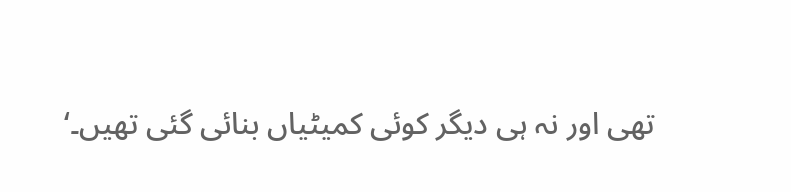تھی اور نہ ہی دیگر کوئی کمیٹیاں بنائی گئی تھیں۔‘